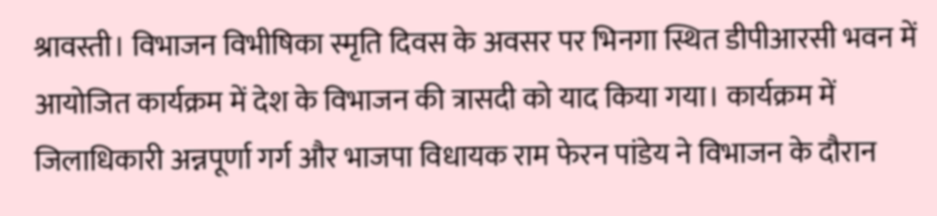श्रावस्ती। विभाजन विभीषिका स्मृति दिवस के अवसर पर भिनगा स्थित डीपीआरसी भवन में आयोजित कार्यक्रम में देश के विभाजन की त्रासदी को याद किया गया। कार्यक्रम में जिलाधिकारी अन्नपूर्णा गर्ग और भाजपा विधायक राम फेरन पांडेय ने विभाजन के दौरान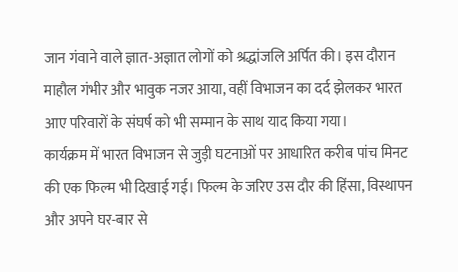जान गंवाने वाले ज्ञात-अज्ञात लोगों को श्रद्धांजलि अर्पित की। इस दौरान माहौल गंभीर और भावुक नजर आया, वहीं विभाजन का दर्द झेलकर भारत आए परिवारों के संघर्ष को भी सम्मान के साथ याद किया गया।
कार्यक्रम में भारत विभाजन से जुड़ी घटनाओं पर आधारित करीब पांच मिनट की एक फिल्म भी दिखाई गई। फिल्म के जरिए उस दौर की हिंसा, विस्थापन और अपने घर-बार से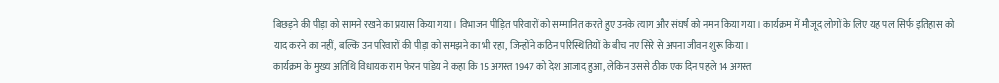बिछड़ने की पीड़ा को सामने रखने का प्रयास किया गया। विभाजन पीड़ित परिवारों को सम्मानित करते हुए उनके त्याग और संघर्ष को नमन किया गया। कार्यक्रम में मौजूद लोगों के लिए यह पल सिर्फ इतिहास को याद करने का नहीं, बल्कि उन परिवारों की पीड़ा को समझने का भी रहा, जिन्होंने कठिन परिस्थितियों के बीच नए सिरे से अपना जीवन शुरू किया।
कार्यक्रम के मुख्य अतिथि विधायक राम फेरन पांडेय ने कहा कि 15 अगस्त 1947 को देश आजाद हुआ, लेकिन उससे ठीक एक दिन पहले 14 अगस्त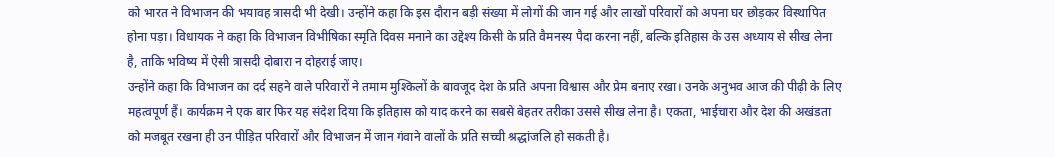को भारत ने विभाजन की भयावह त्रासदी भी देखी। उन्होंने कहा कि इस दौरान बड़ी संख्या में लोगों की जान गई और लाखों परिवारों को अपना घर छोड़कर विस्थापित होना पड़ा। विधायक ने कहा कि विभाजन विभीषिका स्मृति दिवस मनाने का उद्देश्य किसी के प्रति वैमनस्य पैदा करना नहीं, बल्कि इतिहास के उस अध्याय से सीख लेना है, ताकि भविष्य में ऐसी त्रासदी दोबारा न दोहराई जाए।
उन्होंने कहा कि विभाजन का दर्द सहने वाले परिवारों ने तमाम मुश्किलों के बावजूद देश के प्रति अपना विश्वास और प्रेम बनाए रखा। उनके अनुभव आज की पीढ़ी के लिए महत्वपूर्ण हैं। कार्यक्रम ने एक बार फिर यह संदेश दिया कि इतिहास को याद करने का सबसे बेहतर तरीका उससे सीख लेना है। एकता, भाईचारा और देश की अखंडता को मजबूत रखना ही उन पीड़ित परिवारों और विभाजन में जान गंवाने वालों के प्रति सच्ची श्रद्धांजलि हो सकती है।